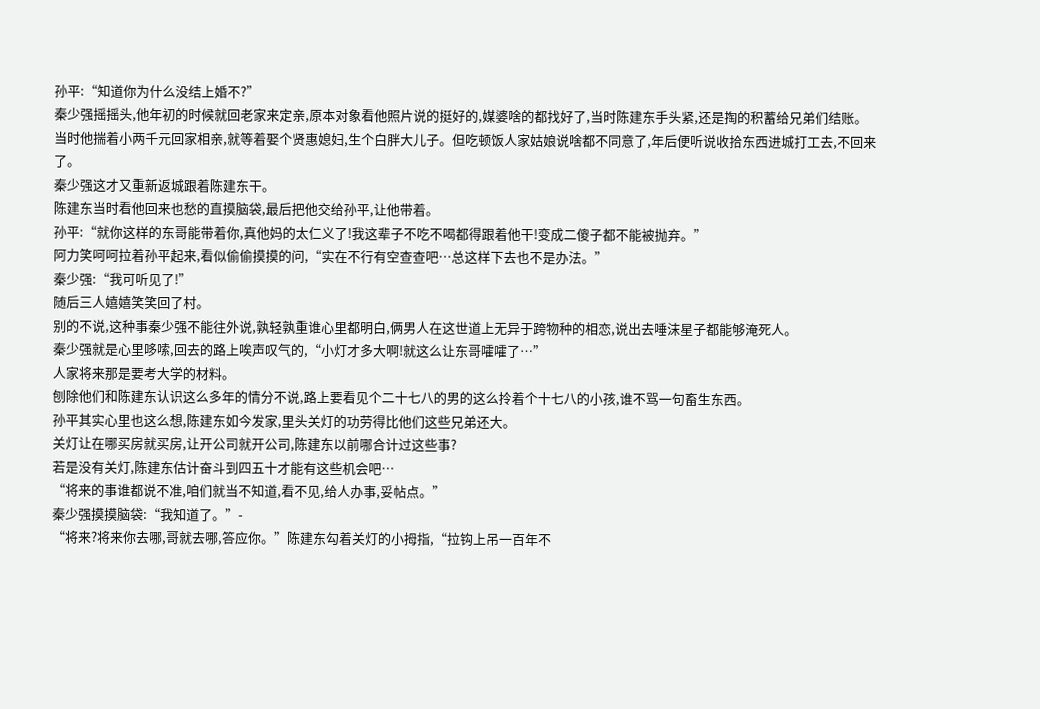孙平:“知道你为什么没结上婚不?”
秦少强摇摇头,他年初的时候就回老家来定亲,原本对象看他照片说的挺好的,媒婆啥的都找好了,当时陈建东手头紧,还是掏的积蓄给兄弟们结账。
当时他揣着小两千元回家相亲,就等着娶个贤惠媳妇,生个白胖大儿子。但吃顿饭人家姑娘说啥都不同意了,年后便听说收拾东西进城打工去,不回来了。
秦少强这才又重新返城跟着陈建东干。
陈建东当时看他回来也愁的直摸脑袋,最后把他交给孙平,让他带着。
孙平:“就你这样的东哥能带着你,真他妈的太仁义了!我这辈子不吃不喝都得跟着他干!变成二傻子都不能被抛弃。”
阿力笑呵呵拉着孙平起来,看似偷偷摸摸的问,“实在不行有空查查吧…总这样下去也不是办法。”
秦少强:“我可听见了!”
随后三人嬉嬉笑笑回了村。
别的不说,这种事秦少强不能往外说,孰轻孰重谁心里都明白,俩男人在这世道上无异于跨物种的相恋,说出去唾沫星子都能够淹死人。
秦少强就是心里哆嗦,回去的路上唉声叹气的,“小灯才多大啊!就这么让东哥嚯嚯了…”
人家将来那是要考大学的材料。
刨除他们和陈建东认识这么多年的情分不说,路上要看见个二十七八的男的这么拎着个十七八的小孩,谁不骂一句畜生东西。
孙平其实心里也这么想,陈建东如今发家,里头关灯的功劳得比他们这些兄弟还大。
关灯让在哪买房就买房,让开公司就开公司,陈建东以前哪合计过这些事?
若是没有关灯,陈建东估计奋斗到四五十才能有这些机会吧…
“将来的事谁都说不准,咱们就当不知道,看不见,给人办事,妥帖点。”
秦少强摸摸脑袋:“我知道了。”-
“将来?将来你去哪,哥就去哪,答应你。”陈建东勾着关灯的小拇指,“拉钩上吊一百年不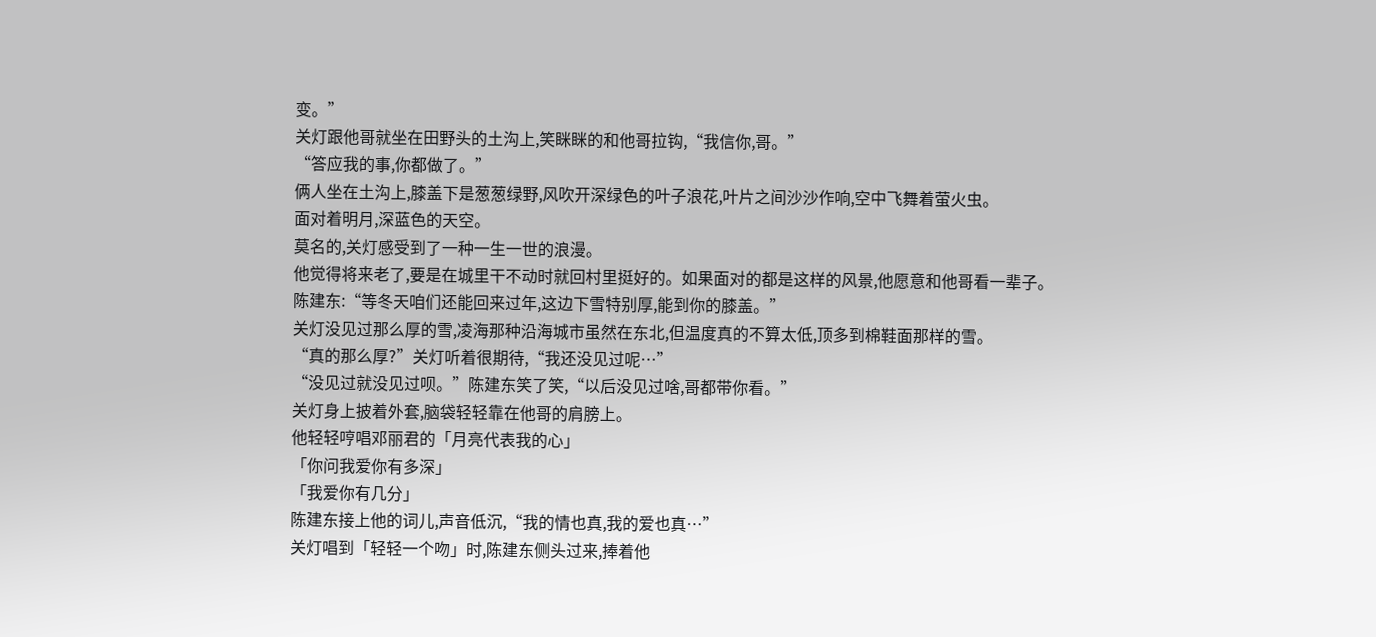变。”
关灯跟他哥就坐在田野头的土沟上,笑眯眯的和他哥拉钩,“我信你,哥。”
“答应我的事,你都做了。”
俩人坐在土沟上,膝盖下是葱葱绿野,风吹开深绿色的叶子浪花,叶片之间沙沙作响,空中飞舞着萤火虫。
面对着明月,深蓝色的天空。
莫名的,关灯感受到了一种一生一世的浪漫。
他觉得将来老了,要是在城里干不动时就回村里挺好的。如果面对的都是这样的风景,他愿意和他哥看一辈子。
陈建东:“等冬天咱们还能回来过年,这边下雪特别厚,能到你的膝盖。”
关灯没见过那么厚的雪,凌海那种沿海城市虽然在东北,但温度真的不算太低,顶多到棉鞋面那样的雪。
“真的那么厚?”关灯听着很期待,“我还没见过呢…”
“没见过就没见过呗。”陈建东笑了笑,“以后没见过啥,哥都带你看。”
关灯身上披着外套,脑袋轻轻靠在他哥的肩膀上。
他轻轻哼唱邓丽君的「月亮代表我的心」
「你问我爱你有多深」
「我爱你有几分」
陈建东接上他的词儿,声音低沉,“我的情也真,我的爱也真…”
关灯唱到「轻轻一个吻」时,陈建东侧头过来,捧着他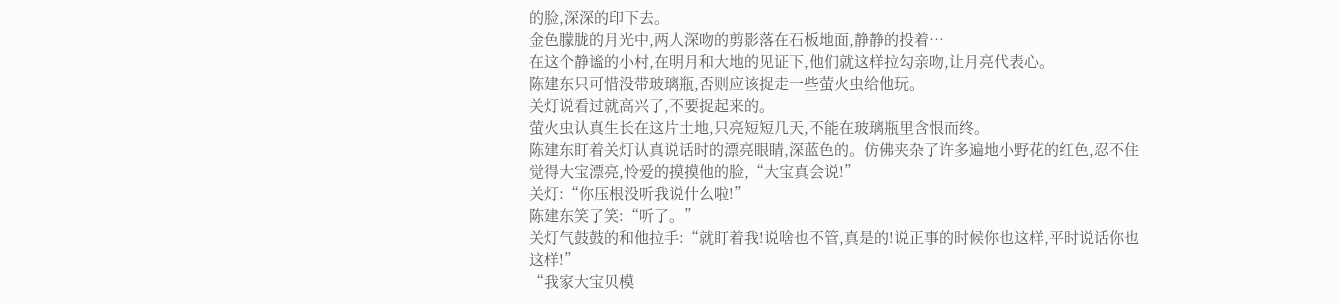的脸,深深的印下去。
金色朦胧的月光中,两人深吻的剪影落在石板地面,静静的投着…
在这个静谧的小村,在明月和大地的见证下,他们就这样拉勾亲吻,让月亮代表心。
陈建东只可惜没带玻璃瓶,否则应该捉走一些萤火虫给他玩。
关灯说看过就高兴了,不要捉起来的。
萤火虫认真生长在这片土地,只亮短短几天,不能在玻璃瓶里含恨而终。
陈建东盯着关灯认真说话时的漂亮眼睛,深蓝色的。仿佛夹杂了许多遍地小野花的红色,忍不住觉得大宝漂亮,怜爱的摸摸他的脸,“大宝真会说!”
关灯:“你压根没听我说什么啦!”
陈建东笑了笑:“听了。”
关灯气鼓鼓的和他拉手:“就盯着我!说啥也不管,真是的!说正事的时候你也这样,平时说话你也这样!”
“我家大宝贝模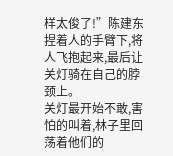样太俊了!”陈建东捏着人的手臂下,将人飞抱起来,最后让关灯骑在自己的脖颈上。
关灯最开始不敢,害怕的叫着,林子里回荡着他们的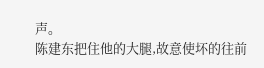声。
陈建东把住他的大腿,故意使坏的往前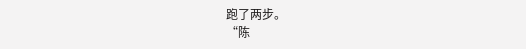跑了两步。
“陈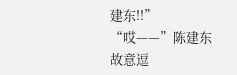建东!!”
“哎——”陈建东故意逗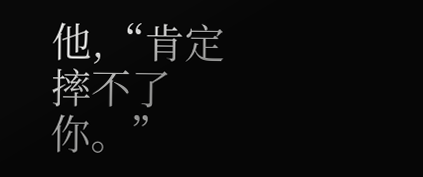他,“肯定摔不了你。”